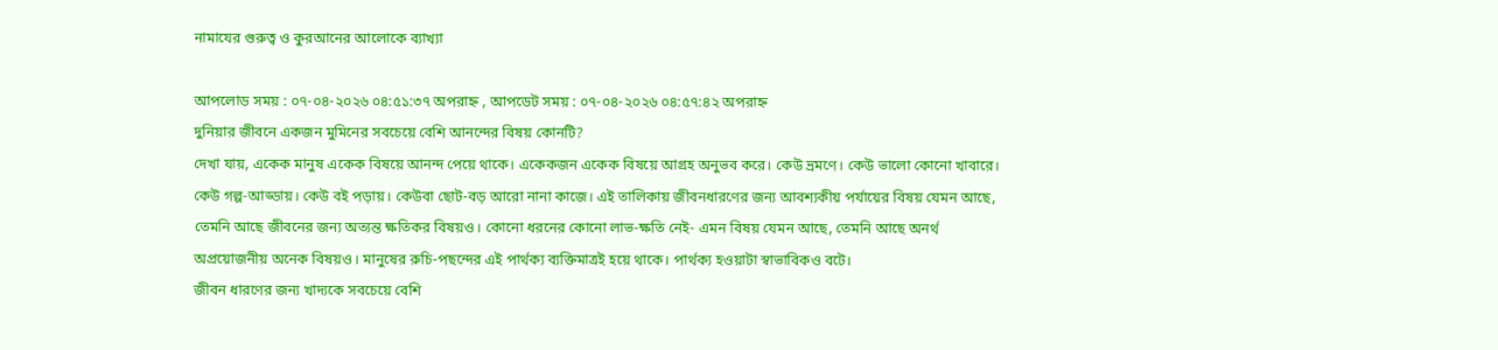নামাযের গুরুত্ব ও কুরআনের আলোকে ব্যাখ্যা

আপলোড সময় : ০৭-০৪-২০২৬ ০৪:৫১:৩৭ অপরাহ্ন , আপডেট সময় : ০৭-০৪-২০২৬ ০৪:৫৭:৪২ অপরাহ্ন
দুনিয়ার জীবনে একজন মুমিনের সবচেয়ে বেশি আনন্দের বিষয় কোনটি?
দেখা যায়, একেক মানুষ একেক বিষয়ে আনন্দ পেয়ে থাকে। একেকজন একেক বিষয়ে আগ্রহ অনুভব করে। কেউ ভ্রমণে। কেউ ভালো কোনো খাবারে। কেউ গল্প-আড্ডায়। কেউ বই পড়ায়। কেউবা ছোট-বড় আরো নানা কাজে। এই তালিকায় জীবনধারণের জন্য আবশ্যকীয় পর্যায়ের বিষয় যেমন আছে, তেমনি আছে জীবনের জন্য অত্যন্ত ক্ষতিকর বিষয়ও। কোনো ধরনের কোনো লাভ-ক্ষতি নেই- এমন বিষয় যেমন আছে, তেমনি আছে অনর্থ অপ্রয়োজনীয় অনেক বিষয়ও। মানুষের রুচি-পছন্দের এই পার্থক্য ব্যক্তিমাত্রই হয়ে থাকে। পার্থক্য হওয়াটা স্বাভাবিকও বটে।
জীবন ধারণের জন্য খাদ্যকে সবচেয়ে বেশি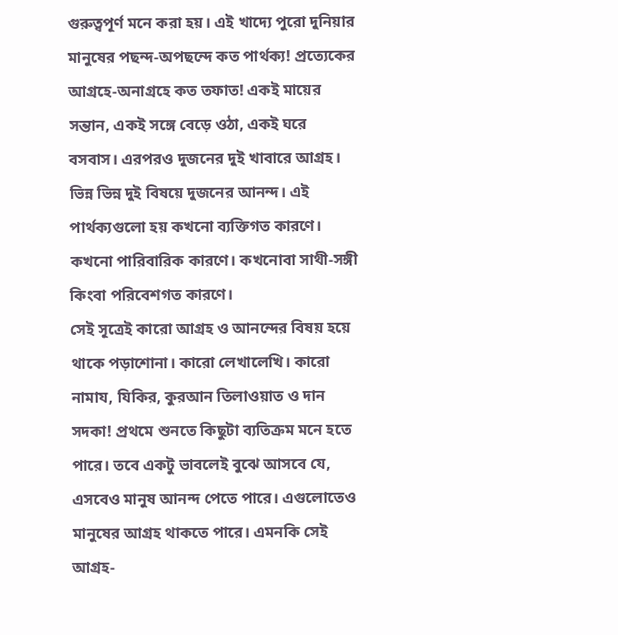গুরুত্বপূর্ণ মনে করা হয়। এই খাদ্যে পুরো দুনিয়ার মানুষের পছন্দ-অপছন্দে কত পার্থক্য! প্রত্যেকের আগ্রহে-অনাগ্রহে কত তফাত! একই মায়ের সন্তান, একই সঙ্গে বেড়ে ওঠা, একই ঘরে বসবাস। এরপরও দুজনের দুই খাবারে আগ্রহ। ভিন্ন ভিন্ন দুই বিষয়ে দুজনের আনন্দ। এই পার্থক্যগুলো হয় কখনো ব্যক্তিগত কারণে। কখনো পারিবারিক কারণে। কখনোবা সাথী-সঙ্গী কিংবা পরিবেশগত কারণে।
সেই সূত্রেই কারো আগ্রহ ও আনন্দের বিষয় হয়ে থাকে পড়াশোনা। কারো লেখালেখি। কারো নামায, যিকির, কুরআন তিলাওয়াত ও দান সদকা! প্রথমে শুনতে কিছুটা ব্যতিক্রম মনে হতে পারে। তবে একটু ভাবলেই বুঝে আসবে যে, এসবেও মানুষ আনন্দ পেতে পারে। এগুলোতেও মানুষের আগ্রহ থাকতে পারে। এমনকি সেই আগ্রহ-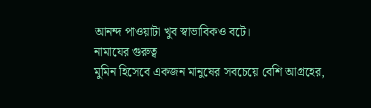আনন্দ পাওয়াটা খুব স্বাভাবিকও বটে।
নামাযের গুরুত্ব
মুমিন হিসেবে একজন মানুষের সবচেয়ে বেশি আগ্রহের,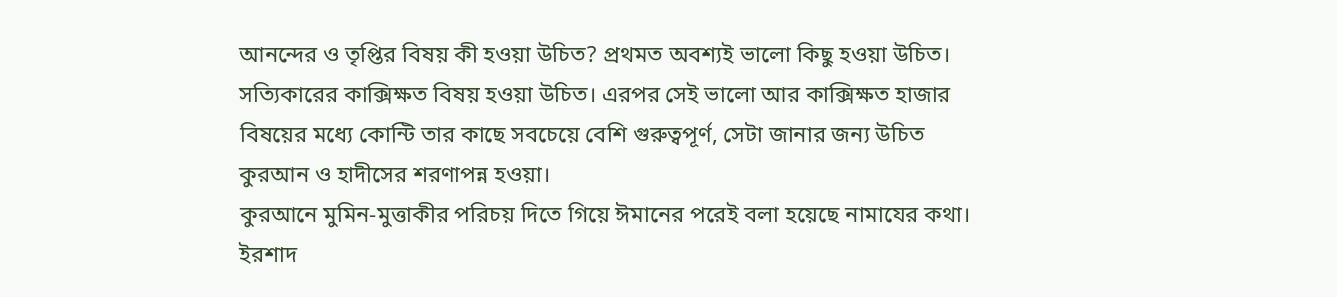আনন্দের ও তৃপ্তির বিষয় কী হওয়া উচিত? প্রথমত অবশ্যই ভালো কিছু হওয়া উচিত। সত্যিকারের কাক্সিক্ষত বিষয় হওয়া উচিত। এরপর সেই ভালো আর কাক্সিক্ষত হাজার বিষয়ের মধ্যে কোন্টি তার কাছে সবচেয়ে বেশি গুরুত্বপূর্ণ, সেটা জানার জন্য উচিত কুরআন ও হাদীসের শরণাপন্ন হওয়া।
কুরআনে মুমিন-মুত্তাকীর পরিচয় দিতে গিয়ে ঈমানের পরেই বলা হয়েছে নামাযের কথা। ইরশাদ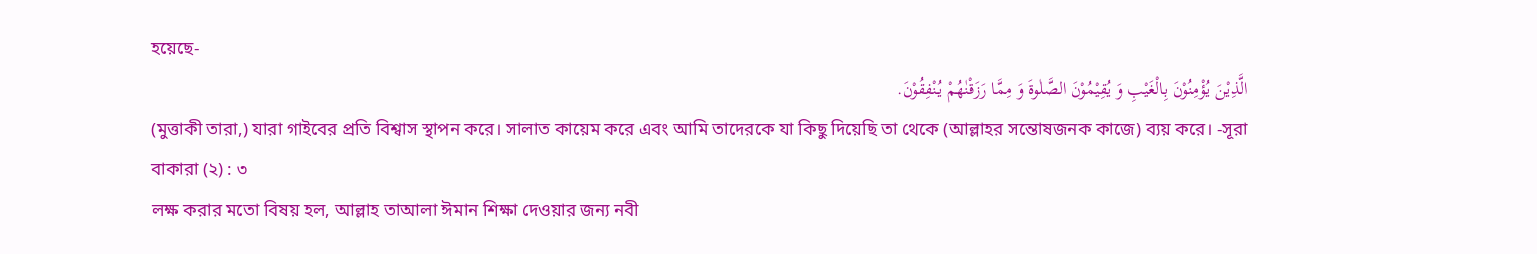হয়েছে-
الَّذِیْنَ یُؤْمِنُوْنَ بِالْغَیْبِ وَ یُقِیْمُوْنَ الصَّلٰوةَ وَ مِمَّا رَزَقْنٰهُمْ یُنْفِقُوْنَ.
(মুত্তাকী তারা,) যারা গাইবের প্রতি বিশ্বাস স্থাপন করে। সালাত কায়েম করে এবং আমি তাদেরকে যা কিছু দিয়েছি তা থেকে (আল্লাহর সন্তোষজনক কাজে) ব্যয় করে। -সূরা বাকারা (২) : ৩
লক্ষ করার মতো বিষয় হল, আল্লাহ তাআলা ঈমান শিক্ষা দেওয়ার জন্য নবী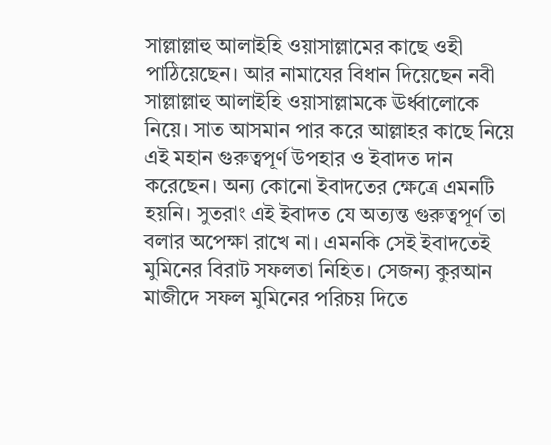সাল্লাল্লাহু আলাইহি ওয়াসাল্লামের কাছে ওহী পাঠিয়েছেন। আর নামাযের বিধান দিয়েছেন নবী সাল্লাল্লাহু আলাইহি ওয়াসাল্লামকে ঊর্ধ্বালোকে নিয়ে। সাত আসমান পার করে আল্লাহর কাছে নিয়ে এই মহান গুরুত্বপূর্ণ উপহার ও ইবাদত দান করেছেন। অন্য কোনো ইবাদতের ক্ষেত্রে এমনটি হয়নি। সুতরাং এই ইবাদত যে অত্যন্ত গুরুত্বপূর্ণ তা বলার অপেক্ষা রাখে না। এমনকি সেই ইবাদতেই মুমিনের বিরাট সফলতা নিহিত। সেজন্য কুরআন মাজীদে সফল মুমিনের পরিচয় দিতে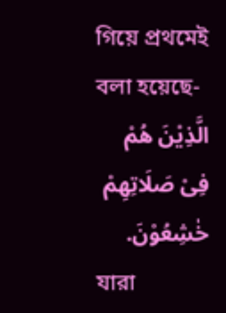গিয়ে প্রথমেই বলা হয়েছে-
الَّذِیْنَ هُمْ فِیْ صَلَاتِهِمْ خٰشِعُوْنَ.
যারা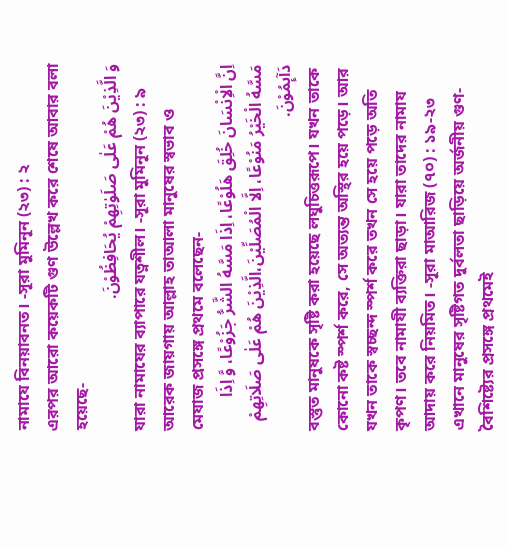নামাযে বিনয়াবনত। -সূরা মুমিনূন (২৩) : ২
এরপর আরো কয়েকটি গুণ উল্লেখ করে শেষে আবার বলা হয়েছে-
وَ الَّذِیْنَ هُمْ عَلٰی صَلَوٰتِهِمْ یُحَافِظُوْنَ.
যারা নামাযের ব্যাপারে যত্নশীল। -সূরা মুমিনূন (২৩) : ৯
আরেক জায়গায় আল্লাহ তাআলা মানুষের স্বভাব ও মেযাজ প্রসঙ্গে প্রথমে বলেছেন-
اِنَّ الْاِنْسَانَ خُلِقَ هَلُوْعًا، اِذَا مَسَّهُ الشَّرُّ جَزُوْعًا، وَّ اِذَا مَسَّهُ الْخَیْرُ مَنُوْعًا، اِلَّا الْمُصَلِّیْنَ،الَّذِیْنَ هُمْ عَلٰی صَلَاتِهِمْ دَآىِٕمُوْنَ.
বস্তুত মানুষকে সৃষ্টি করা হয়েছে লঘুচিত্তরূপে। যখন তাকে কোনো কষ্ট স্পর্শ করে, সে অত্যন্ত অস্থির হয়ে পড়ে। আর যখন তাকে স্বচ্ছন্দ স্পর্শ করে তখন সে হয়ে পড়ে অতি কৃপণ। তবে নামাযী ব্যক্তিরা ছাড়া। যারা তাদের নামায আদায় করে নিয়মিত। -সূরা মাআরিজ (৭০) : ১৯-২৩
এখানে মানুষের সৃষ্টিগত দুর্বলতা ছাড়িয়ে অর্জনীয় গুণ-বৈশিষ্ট্যের প্রসঙ্গে প্রথমেই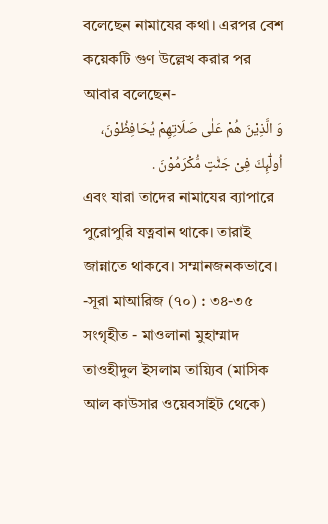বলেছেন নামাযের কথা। এরপর বেশ কয়েকটি গুণ উল্লেখ করার পর আবার বলেছেন-
وَ الَّذِیْنَ هُمْ عَلٰی صَلَاتِهِمْ یُحَافِظُوْنَ، اُولٰٓىِٕكَ فِیْ جَنّٰتٍ مُّكْرَمُوْنَ .
এবং যারা তাদের নামাযের ব্যাপারে পুরোপুরি যত্নবান থাকে। তারাই জান্নাতে থাকবে। সম্মানজনকভাবে। -সূরা মাআরিজ (৭০) : ৩৪-৩৫
সংগৃহীত - মাওলানা মুহাম্মাদ তাওহীদুল ইসলাম তায়্যিব (মাসিক আল কাউসার ওয়েবসাইট থেকে)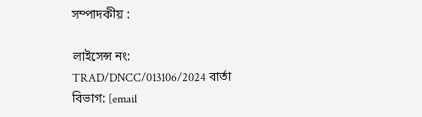সম্পাদকীয় :

লাইসেন্স নং: TRAD/DNCC/013106/2024 বার্তা বিভাগ: [email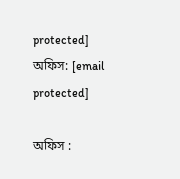protected] অফিস: [email protected]

অফিস :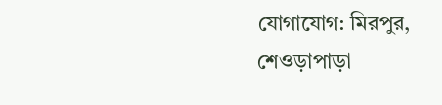যোগাযোগ: মিরপুর, শেওড়াপাড়া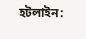হটলাইন: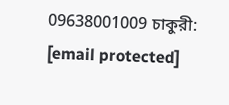09638001009 চাকুরী: [email protected]